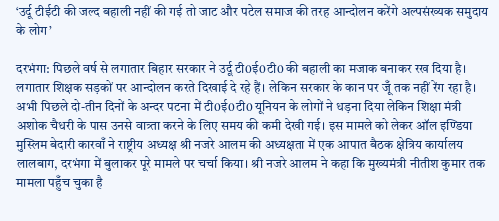‘उर्दू टीईटी की जल्द बहाली नहीं की गई तो जाट और पटेल समाज की तरह आन्दोलन करेंगे अल्पसंख्यक समुदाय के लोग’

दरभंगा: पिछले वर्ष से लगातार बिहार सरकार ने उर्दू टी0ई0टी0 की बहाली का मजाक बनाकर रख दिया है। लगातार शिक्षक सड़कों पर आन्दोलन करते दिखाई दे रहे हैं। लेकिन सरकार के कान पर जूँ तक नहीं रेंग रहा है। अभी पिछले दो-तीन दिनों के अन्दर पटना में टी0ई0टी0 यूनियन के लोगों ने धड़ना दिया लेकिन शिक्षा मंत्री अशोक चैधरी के पास उनसे वात्र्ता करने के लिए समय की कमी देखी गई। इस मामले को लेकर ऑल इण्डिया मुस्लिम बेदारी कारवाँ ने राष्ट्रीय अध्यक्ष श्री नजरे आलम की अध्यक्षता में एक आपात बैठक क्षेत्रिय कार्यालय लालबाग, दरभंगा में बुलाकर पूरे मामले पर चर्चा किया। श्री नजरे आलम ने कहा कि मुख्यमंत्री नीतीश कुमार तक मामला पहुँच चुका है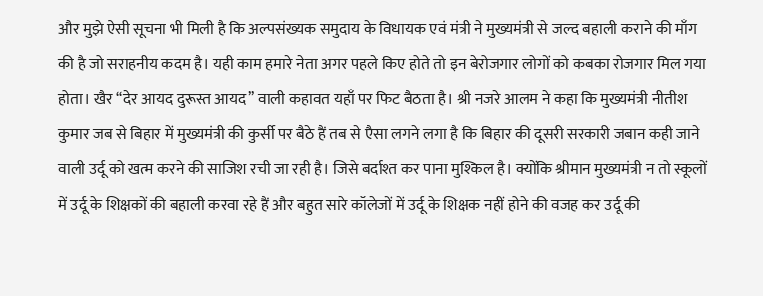और मुझे ऐसी सूचना भी मिली है कि अल्पसंख्यक समुदाय के विधायक एवं मंत्री ने मुख्यमंत्री से जल्द बहाली कराने की माँग की है जो सराहनीय कदम है। यही काम हमारे नेता अगर पहले किए होते तो इन बेरोजगार लोगों को कबका रोजगार मिल गया होता। खैर ‘‘देर आयद दुरूस्त आयद’’ वाली कहावत यहाँ पर फिट बैठता है। श्री नजरे आलम ने कहा कि मुख्यमंत्री नीतीश कुमार जब से बिहार में मुख्यमंत्री की कुर्सी पर बैठे हैं तब से एैसा लगने लगा है कि बिहार की दूसरी सरकारी जबान कही जाने वाली उर्दू को खत्म करने की साजिश रची जा रही है। जिसे बर्दाश्त कर पाना मुश्किल है। क्योंकि श्रीमान मुख्यमंत्री न तो स्कूलों में उर्दू के शिक्षकों की बहाली करवा रहे हैं और बहुत सारे कॉलेजों में उर्दू के शिक्षक नहीं होने की वजह कर उर्दू की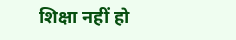शिक्षा नहीं हो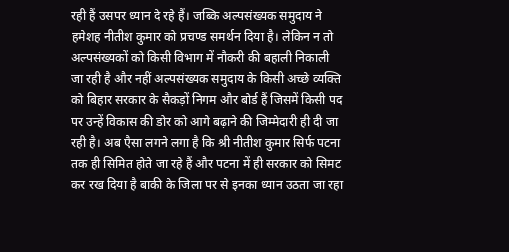रही हैं उसपर ध्यान दे रहे हैं। जब्कि अल्पसंख्यक समुदाय ने हमेशह नीतीश कुमार को प्रचण्ड समर्थन दिया है। लेकिन न तो अल्पसंख्यकों को किसी विभाग में नौकरी की बहाली निकाली जा रही है और नहीं अल्पसंख्यक समुदाय के किसी अच्छे व्यक्ति को बिहार सरकार के सैकड़ों निगम और बोर्ड हैं जिसमें किसी पद पर उन्हें विकास की डोर को आगे बढ़ाने की जिम्मेदारी ही दी जा रही है। अब एैसा लगने लगा है कि श्री नीतीश कुमार सिर्फ पटना तक ही सिमित होते जा रहे हैं और पटना में ही सरकार को सिमट कर रख दिया है बाकी के जिला पर से इनका ध्यान उठता जा रहा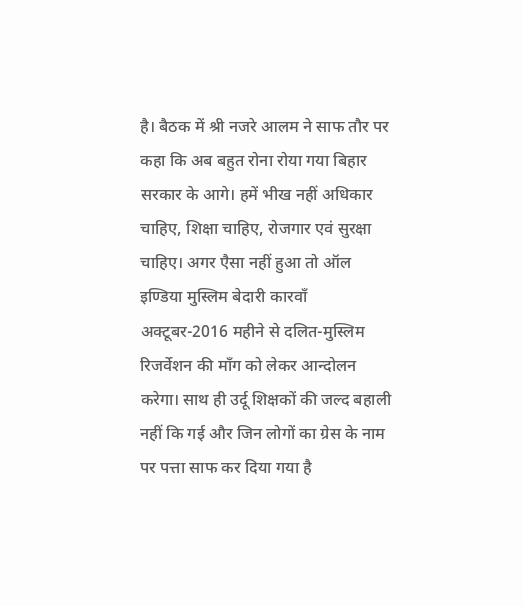है। बैठक में श्री नजरे आलम ने साफ तौर पर कहा कि अब बहुत रोना रोया गया बिहार सरकार के आगे। हमें भीख नहीं अधिकार चाहिए, शिक्षा चाहिए, रोजगार एवं सुरक्षा चाहिए। अगर एैसा नहीं हुआ तो ऑल इण्डिया मुस्लिम बेदारी कारवाँ अक्टूबर-2016 महीने से दलित-मुस्लिम रिजर्वेशन की माँग को लेकर आन्दोलन करेगा। साथ ही उर्दू शिक्षकों की जल्द बहाली नहीं कि गई और जिन लोगों का ग्रेस के नाम पर पत्ता साफ कर दिया गया है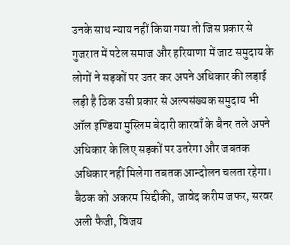उनके साथ न्याय नहीं किया गया तो जिस प्रकार से गुजरात में पटेल समाज और हरियाणा में जाट समुदाय के लोगों ने सड़कों पर उतर कर अपने अधिकार की लड़ाई लड़ी है ठिक उसी प्रकार से अल्पसंख्यक समुदाय भी ऑल इण्डिया मुस्लिम बेदारी कारवाँ के बैनर तले अपने अधिकार के लिए सड़कों पर उतरेगा और जबतक अधिकार नहीं मिलेगा तबतक आन्दोलन चलता रहेगा। बैठक को अकरम सिद्दीकी, जावेद करीम जफर, सरवर अली फैजी, विजय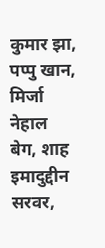कुमार झा, पप्पु खान, मिर्जा नेहाल बेग, शाह इमादुद्दीन सरवर,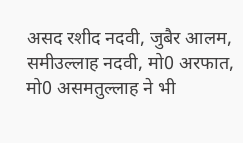असद रशीद नदवी, जुबैर आलम, समीउल्लाह नदवी, मो0 अरफात, मो0 असमतुल्लाह ने भी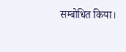सम्बोधित किया।